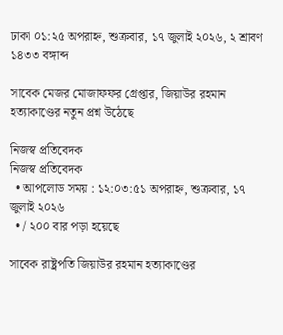ঢাকা ০১:২৫ অপরাহ্ন, শুক্রবার, ১৭ জুলাই ২০২৬, ২ শ্রাবণ ১৪৩৩ বঙ্গাব্দ

সাবেক মেজর মোজাফফর গ্রেপ্তার, জিয়াউর রহমান হত্যাকাণ্ডের নতুন প্রশ্ন উঠেছে

নিজস্ব প্রতিবেদক
নিজস্ব প্রতিবেদক
  • আপলোড সময় : ১২:০৩:৫১ অপরাহ্ন, শুক্রবার, ১৭ জুলাই ২০২৬
  • / ২০০ বার পড়া হয়েছে

সাবেক রাষ্ট্রপতি জিয়াউর রহমান হত্যাকাণ্ডের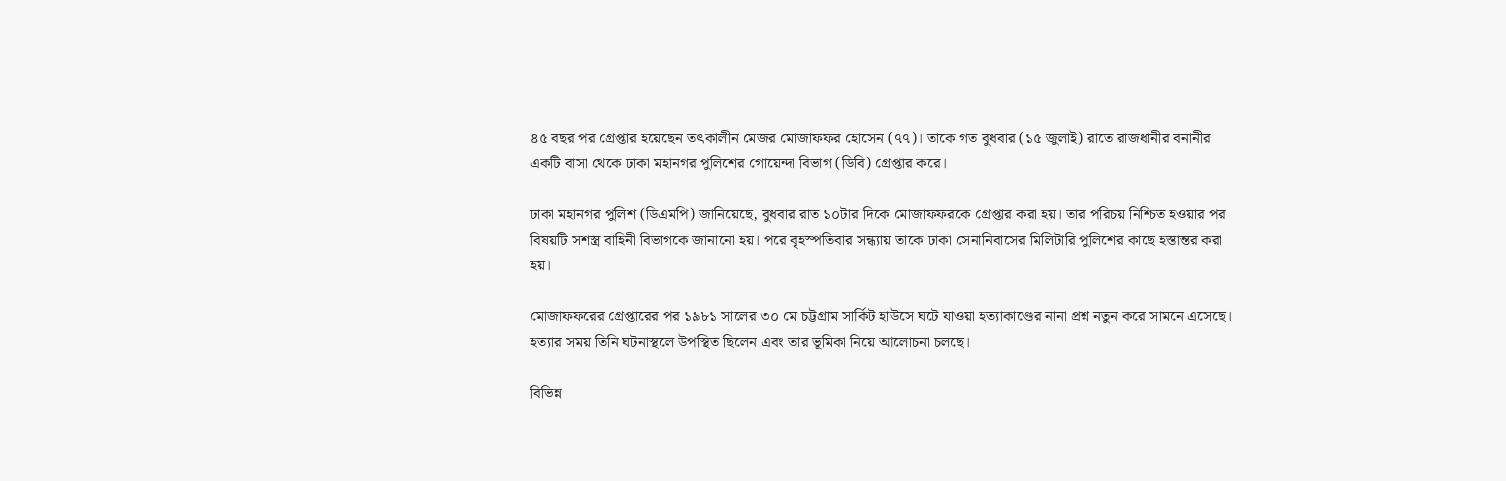৪৫ বছর পর গ্রেপ্তার হয়েছেন তৎকালীন মেজর মোজাফফর হোসেন (৭৭)। তাকে গত বুধবার (১৫ জুলাই) রাতে রাজধানীর বনানীর একটি বাসা থেকে ঢাকা মহানগর পুলিশের গোয়েন্দা বিভাগ (ডিবি) গ্রেপ্তার করে।

ঢাকা মহানগর পুলিশ (ডিএমপি) জানিয়েছে, বুধবার রাত ১০টার দিকে মোজাফফরকে গ্রেপ্তার করা হয়। তার পরিচয় নিশ্চিত হওয়ার পর বিষয়টি সশস্ত্র বাহিনী বিভাগকে জানানো হয়। পরে বৃহস্পতিবার সন্ধ্যায় তাকে ঢাকা সেনানিবাসের মিলিটারি পুলিশের কাছে হস্তান্তর করা হয়।

মোজাফফরের গ্রেপ্তারের পর ১৯৮১ সালের ৩০ মে চট্টগ্রাম সার্কিট হাউসে ঘটে যাওয়া হত্যাকাণ্ডের নানা প্রশ্ন নতুন করে সামনে এসেছে। হত্যার সময় তিনি ঘটনাস্থলে উপস্থিত ছিলেন এবং তার ভূমিকা নিয়ে আলোচনা চলছে।

বিভিন্ন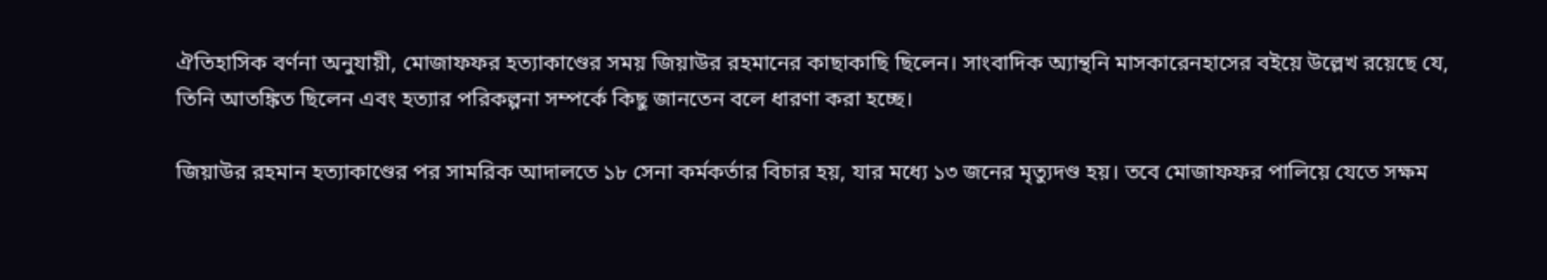ঐতিহাসিক বর্ণনা অনুযায়ী, মোজাফফর হত্যাকাণ্ডের সময় জিয়াউর রহমানের কাছাকাছি ছিলেন। সাংবাদিক অ্যান্থনি মাসকারেনহাসের বইয়ে উল্লেখ রয়েছে যে, তিনি আতঙ্কিত ছিলেন এবং হত্যার পরিকল্পনা সম্পর্কে কিছু জানতেন বলে ধারণা করা হচ্ছে।

জিয়াউর রহমান হত্যাকাণ্ডের পর সামরিক আদালতে ১৮ সেনা কর্মকর্তার বিচার হয়, যার মধ্যে ১৩ জনের মৃত্যুদণ্ড হয়। তবে মোজাফফর পালিয়ে যেতে সক্ষম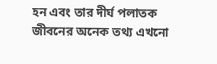হন এবং তার দীর্ঘ পলাতক জীবনের অনেক তথ্য এখনো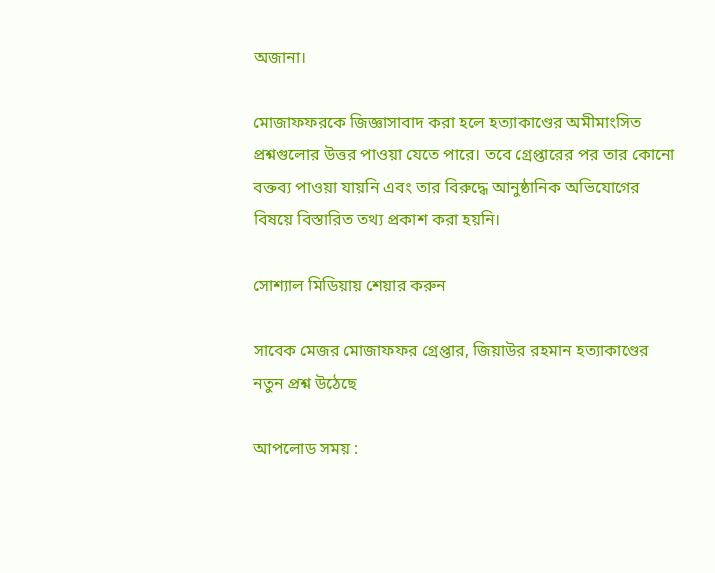অজানা।

মোজাফফরকে জিজ্ঞাসাবাদ করা হলে হত্যাকাণ্ডের অমীমাংসিত প্রশ্নগুলোর উত্তর পাওয়া যেতে পারে। তবে গ্রেপ্তারের পর তার কোনো বক্তব্য পাওয়া যায়নি এবং তার বিরুদ্ধে আনুষ্ঠানিক অভিযোগের বিষয়ে বিস্তারিত তথ্য প্রকাশ করা হয়নি।

সোশ্যাল মিডিয়ায় শেয়ার করুন

সাবেক মেজর মোজাফফর গ্রেপ্তার, জিয়াউর রহমান হত্যাকাণ্ডের নতুন প্রশ্ন উঠেছে

আপলোড সময় :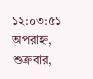১২:০৩:৫১ অপরাহ্ন, শুক্রবার,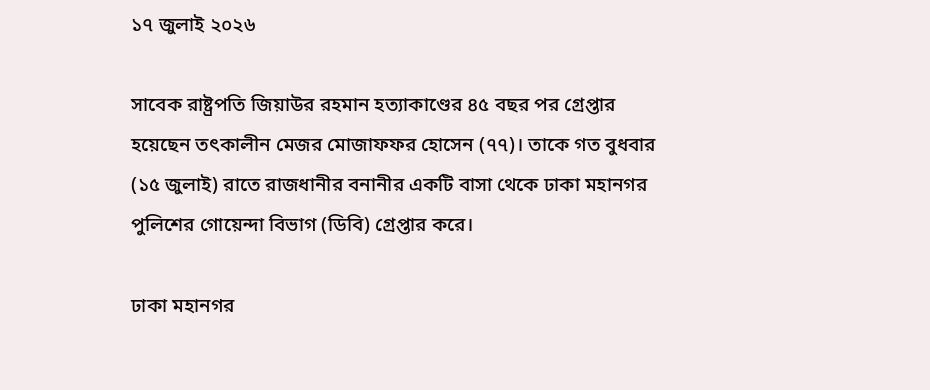১৭ জুলাই ২০২৬

সাবেক রাষ্ট্রপতি জিয়াউর রহমান হত্যাকাণ্ডের ৪৫ বছর পর গ্রেপ্তার হয়েছেন তৎকালীন মেজর মোজাফফর হোসেন (৭৭)। তাকে গত বুধবার (১৫ জুলাই) রাতে রাজধানীর বনানীর একটি বাসা থেকে ঢাকা মহানগর পুলিশের গোয়েন্দা বিভাগ (ডিবি) গ্রেপ্তার করে।

ঢাকা মহানগর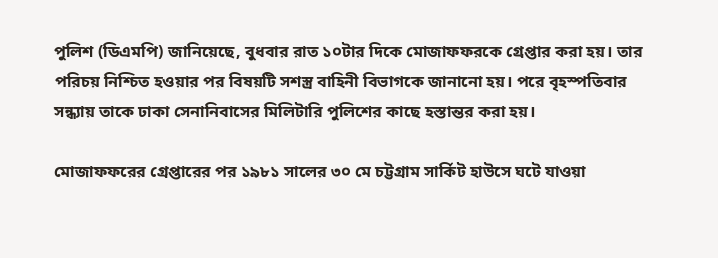পুলিশ (ডিএমপি) জানিয়েছে, বুধবার রাত ১০টার দিকে মোজাফফরকে গ্রেপ্তার করা হয়। তার পরিচয় নিশ্চিত হওয়ার পর বিষয়টি সশস্ত্র বাহিনী বিভাগকে জানানো হয়। পরে বৃহস্পতিবার সন্ধ্যায় তাকে ঢাকা সেনানিবাসের মিলিটারি পুলিশের কাছে হস্তান্তর করা হয়।

মোজাফফরের গ্রেপ্তারের পর ১৯৮১ সালের ৩০ মে চট্টগ্রাম সার্কিট হাউসে ঘটে যাওয়া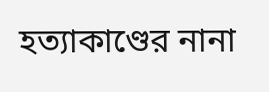হত্যাকাণ্ডের নানা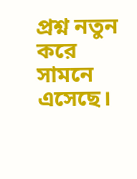প্রশ্ন নতুন করে সামনে এসেছে।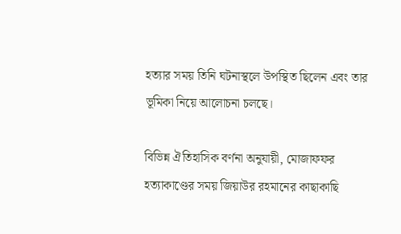হত্যার সময় তিনি ঘটনাস্থলে উপস্থিত ছিলেন এবং তার ভূমিকা নিয়ে আলোচনা চলছে।

বিভিন্ন ঐতিহাসিক বর্ণনা অনুযায়ী, মোজাফফর হত্যাকাণ্ডের সময় জিয়াউর রহমানের কাছাকাছি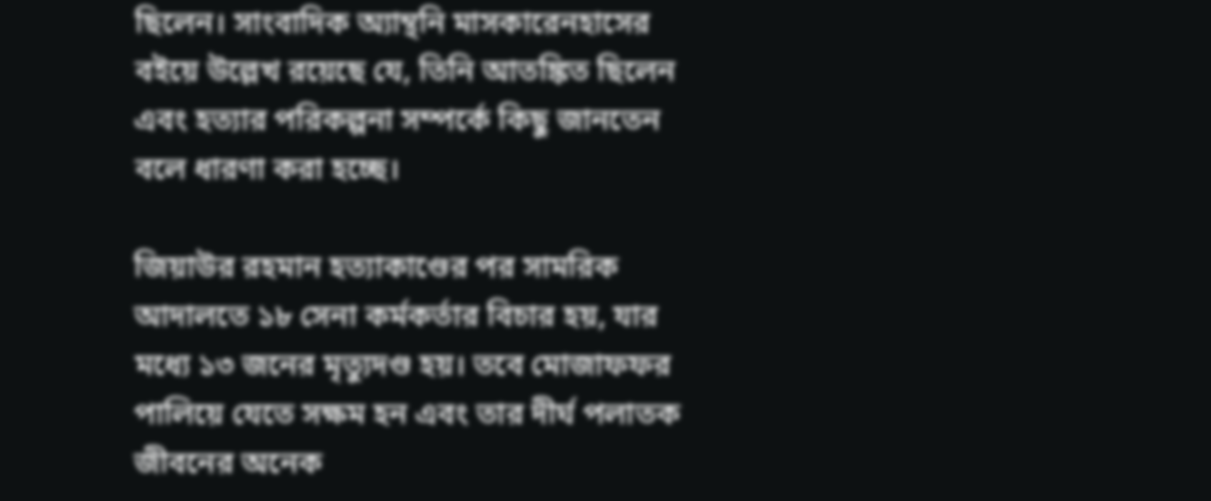ছিলেন। সাংবাদিক অ্যান্থনি মাসকারেনহাসের বইয়ে উল্লেখ রয়েছে যে, তিনি আতঙ্কিত ছিলেন এবং হত্যার পরিকল্পনা সম্পর্কে কিছু জানতেন বলে ধারণা করা হচ্ছে।

জিয়াউর রহমান হত্যাকাণ্ডের পর সামরিক আদালতে ১৮ সেনা কর্মকর্তার বিচার হয়, যার মধ্যে ১৩ জনের মৃত্যুদণ্ড হয়। তবে মোজাফফর পালিয়ে যেতে সক্ষম হন এবং তার দীর্ঘ পলাতক জীবনের অনেক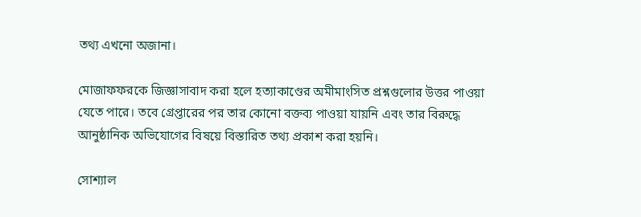তথ্য এখনো অজানা।

মোজাফফরকে জিজ্ঞাসাবাদ করা হলে হত্যাকাণ্ডের অমীমাংসিত প্রশ্নগুলোর উত্তর পাওয়া যেতে পারে। তবে গ্রেপ্তারের পর তার কোনো বক্তব্য পাওয়া যায়নি এবং তার বিরুদ্ধে আনুষ্ঠানিক অভিযোগের বিষয়ে বিস্তারিত তথ্য প্রকাশ করা হয়নি।

সোশ্যাল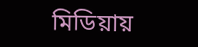মিডিয়ায়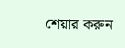শেয়ার করুন